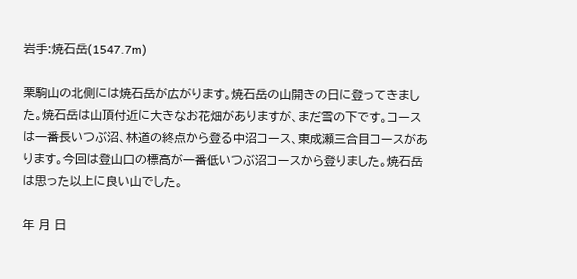岩手:焼石岳(1547.7m)

栗駒山の北側には焼石岳が広がります。焼石岳の山開きの日に登ってきました。焼石岳は山頂付近に大きなお花畑がありますが、まだ雪の下です。コースは一番長いつぶ沼、林道の終点から登る中沼コース、東成瀬三合目コースがあります。今回は登山口の標高が一番低いつぶ沼コースから登りました。焼石岳は思った以上に良い山でした。

年 月 日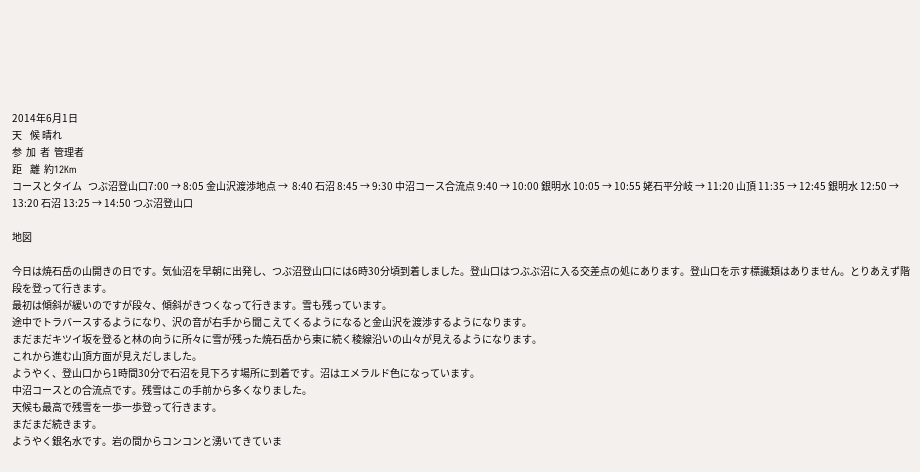2014年6月1日
天    候 晴れ
参  加  者  管理者
距    離  約12Km
コースとタイム   つぶ沼登山口7:00 → 8:05 金山沢渡渉地点 →  8:40 石沼 8:45 → 9:30 中沼コース合流点 9:40 → 10:00 銀明水 10:05 → 10:55 姥石平分岐 → 11:20 山頂 11:35 → 12:45 銀明水 12:50 → 13:20 石沼 13:25 → 14:50 つぶ沼登山口

地図

今日は焼石岳の山開きの日です。気仙沼を早朝に出発し、つぶ沼登山口には6時30分頃到着しました。登山口はつぶぶ沼に入る交差点の処にあります。登山口を示す標識類はありません。とりあえず階段を登って行きます。
最初は傾斜が緩いのですが段々、傾斜がきつくなって行きます。雪も残っています。
途中でトラバースするようになり、沢の音が右手から聞こえてくるようになると金山沢を渡渉するようになります。
まだまだキツイ坂を登ると林の向うに所々に雪が残った焼石岳から東に続く稜線沿いの山々が見えるようになります。
これから進む山頂方面が見えだしました。
ようやく、登山口から1時間30分で石沼を見下ろす場所に到着です。沼はエメラルド色になっています。
中沼コースとの合流点です。残雪はこの手前から多くなりました。
天候も最高で残雪を一歩一歩登って行きます。
まだまだ続きます。
ようやく銀名水です。岩の間からコンコンと湧いてきていま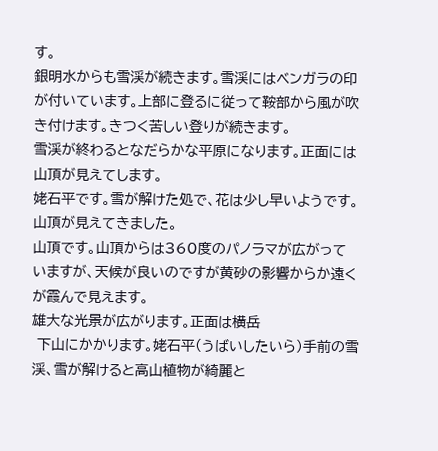す。
銀明水からも雪渓が続きます。雪渓にはベンガラの印が付いています。上部に登るに従って鞍部から風が吹き付けます。きつく苦しい登りが続きます。
雪渓が終わるとなだらかな平原になります。正面には山頂が見えてします。
姥石平です。雪が解けた処で、花は少し早いようです。
山頂が見えてきました。
山頂です。山頂からは360度のパノラマが広がっていますが、天候が良いのですが黄砂の影響からか遠くが霞んで見えます。
雄大な光景が広がります。正面は横岳
 下山にかかります。姥石平(うばいしたいら)手前の雪渓、雪が解けると高山植物が綺麗と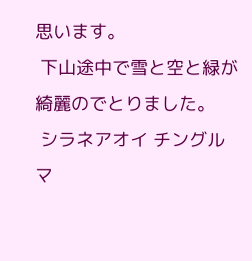思います。
 下山途中で雪と空と緑が綺麗のでとりました。
 シラネアオイ チングルマ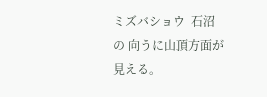ミズバショウ  石沼の 向うに山頂方面が見える。